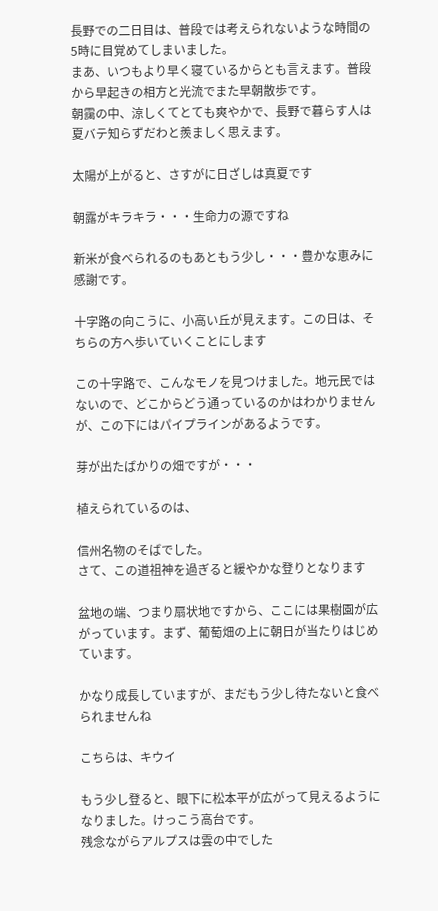長野での二日目は、普段では考えられないような時間の5時に目覚めてしまいました。
まあ、いつもより早く寝ているからとも言えます。普段から早起きの相方と光流でまた早朝散歩です。
朝靄の中、涼しくてとても爽やかで、長野で暮らす人は夏バテ知らずだわと羨ましく思えます。

太陽が上がると、さすがに日ざしは真夏です

朝露がキラキラ・・・生命力の源ですね

新米が食べられるのもあともう少し・・・豊かな恵みに感謝です。

十字路の向こうに、小高い丘が見えます。この日は、そちらの方へ歩いていくことにします

この十字路で、こんなモノを見つけました。地元民ではないので、どこからどう通っているのかはわかりませんが、この下にはパイプラインがあるようです。

芽が出たばかりの畑ですが・・・

植えられているのは、

信州名物のそばでした。
さて、この道祖神を過ぎると緩やかな登りとなります

盆地の端、つまり扇状地ですから、ここには果樹園が広がっています。まず、葡萄畑の上に朝日が当たりはじめています。

かなり成長していますが、まだもう少し待たないと食べられませんね

こちらは、キウイ

もう少し登ると、眼下に松本平が広がって見えるようになりました。けっこう高台です。
残念ながらアルプスは雲の中でした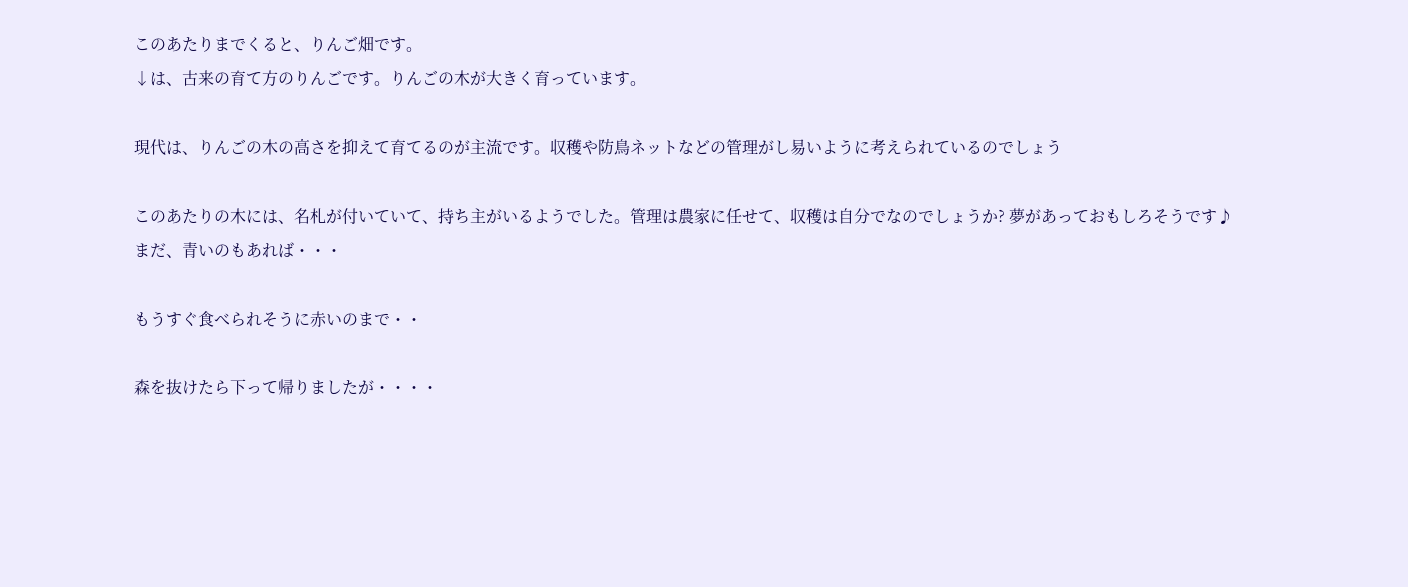このあたりまでくると、りんご畑です。
↓は、古来の育て方のりんごです。りんごの木が大きく育っています。

現代は、りんごの木の高さを抑えて育てるのが主流です。収穫や防鳥ネットなどの管理がし易いように考えられているのでしょう

このあたりの木には、名札が付いていて、持ち主がいるようでした。管理は農家に任せて、収穫は自分でなのでしょうか? 夢があっておもしろそうです♪
まだ、青いのもあれば・・・

もうすぐ食べられそうに赤いのまで・・

森を抜けたら下って帰りましたが・・・・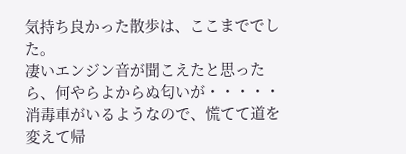気持ち良かった散歩は、ここまででした。
凄いエンジン音が聞こえたと思ったら、何やらよからぬ匂いが・・・・・消毒車がいるようなので、慌てて道を変えて帰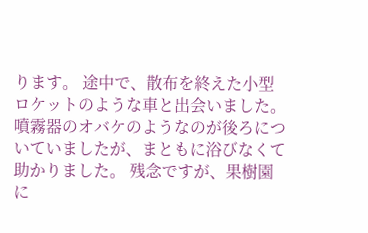ります。 途中で、散布を終えた小型ロケットのような車と出会いました。噴霧器のオバケのようなのが後ろについていましたが、まともに浴びなくて助かりました。 残念ですが、果樹園に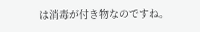は消毒が付き物なのですね。